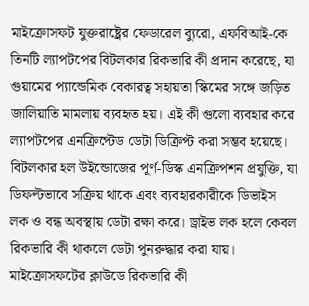মাইক্রোসফট যুক্তরাষ্ট্রের ফেডারেল ব্যুরো, এফবিআই-কে তিনটি ল্যাপটপের বিটলকার রিকভারি কী প্রদান করেছে, যা গুয়ামের প্যান্ডেমিক বেকারত্ব সহায়তা স্কিমের সঙ্গে জড়িত জালিয়াতি মামলায় ব্যবহৃত হয়। এই কী গুলো ব্যবহার করে ল্যাপটপের এনক্রিপ্টেড ডেটা ডিক্রিপ্ট করা সম্ভব হয়েছে।
বিটলকার হল উইন্ডোজের পূর্ণ-ডিস্ক এনক্রিপশন প্রযুক্তি, যা ডিফল্টভাবে সক্রিয় থাকে এবং ব্যবহারকারীকে ডিভাইস লক ও বন্ধ অবস্থায় ডেটা রক্ষা করে। ড্রাইভ লক হলে কেবল রিকভারি কী থাকলে ডেটা পুনরুদ্ধার করা যায়।
মাইক্রোসফটের ক্লাউডে রিকভারি কী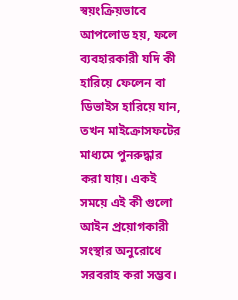স্বয়ংক্রিয়ভাবে আপলোড হয়, ফলে ব্যবহারকারী যদি কী হারিয়ে ফেলেন বা ডিভাইস হারিয়ে যান, তখন মাইক্রোসফটের মাধ্যমে পুনরুদ্ধার করা যায়। একই সময়ে এই কী গুলো আইন প্রয়োগকারী সংস্থার অনুরোধে সরবরাহ করা সম্ভব।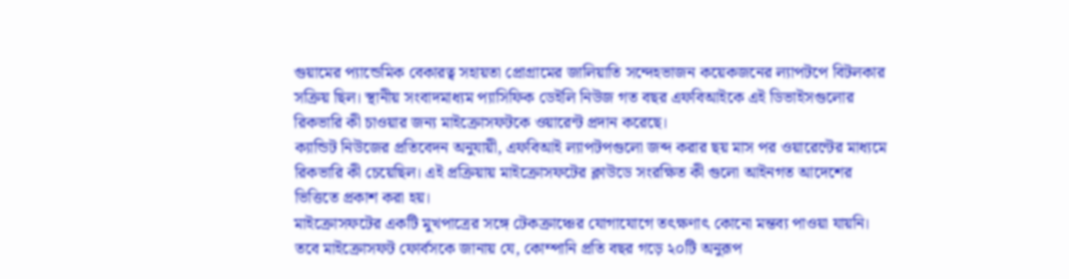গুয়ামের প্যান্ডেমিক বেকারত্ব সহায়তা প্রোগ্রামের জালিয়াতি সন্দেহভাজন কয়েকজনের ল্যাপটপে বিটলকার সক্রিয় ছিল। স্থানীয় সংবাদমাধ্যম প্যাসিফিক ডেইলি নিউজ গত বছর এফবিআইকে এই ডিভাইসগুলোর রিকভারি কী চাওয়ার জন্য মাইক্রোসফটকে ওয়ারেন্ট প্রদান করেছে।
ক্যান্ডিট নিউজের প্রতিবেদন অনুযায়ী, এফবিআই ল্যাপটপগুলো জব্দ করার ছয় মাস পর ওয়ারেন্টের মাধ্যমে রিকভারি কী চেয়েছিল। এই প্রক্রিয়ায় মাইক্রোসফটের ক্লাউডে সংরক্ষিত কী গুলো আইনগত আদেশের ভিত্তিতে প্রকাশ করা হয়।
মাইক্রোসফটের একটি মুখপাত্রের সঙ্গে টেকক্রাঞ্চের যোগাযোগে তৎক্ষণাৎ কোনো মন্তব্য পাওয়া যায়নি। তবে মাইক্রোসফট ফোর্বসকে জানায় যে, কোম্পানি প্রতি বছর গড়ে ২০টি অনুরূপ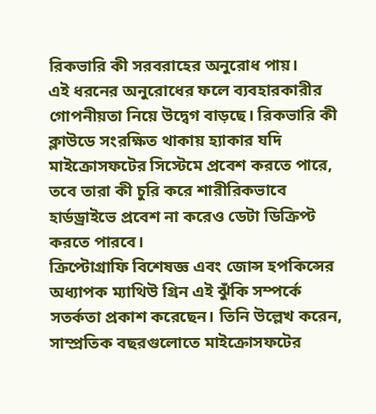রিকভারি কী সরবরাহের অনুরোধ পায়।
এই ধরনের অনুরোধের ফলে ব্যবহারকারীর গোপনীয়তা নিয়ে উদ্বেগ বাড়ছে। রিকভারি কী ক্লাউডে সংরক্ষিত থাকায় হ্যাকার যদি মাইক্রোসফটের সিস্টেমে প্রবেশ করতে পারে, তবে তারা কী চুরি করে শারীরিকভাবে হার্ডড্রাইভে প্রবেশ না করেও ডেটা ডিক্রিপ্ট করতে পারবে।
ক্রিপ্টোগ্রাফি বিশেষজ্ঞ এবং জোন্স হপকিন্সের অধ্যাপক ম্যাথিউ গ্রিন এই ঝুঁকি সম্পর্কে সতর্কতা প্রকাশ করেছেন। তিনি উল্লেখ করেন, সাম্প্রতিক বছরগুলোতে মাইক্রোসফটের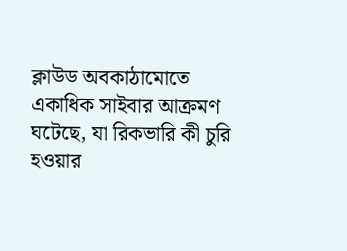ক্লাউড অবকাঠামোতে একাধিক সাইবার আক্রমণ ঘটেছে, যা রিকভারি কী চুরি হওয়ার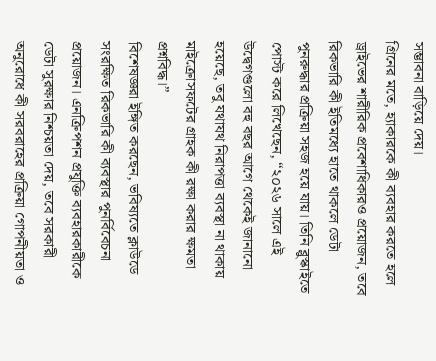সম্ভাবনা বাড়িয়ে দেয়।
গ্রিনের মতে, হ্যাকারকে কী ব্যবহার করতে হলে ড্রাইভের শারীরিক প্রবেশাধিকারও প্রয়োজন, তবে রিকভারি কী ইতিমধ্যে হাতে থাকলে ডেটা পুনরুদ্ধার প্রক্রিয়া সহজ হয়ে যায়। তিনি ব্লুস্কাইতে পোস্ট করে লিখেছেন, “২০২৬ সালে এই উদ্বেগগুলো বহু বছর আগে থেকেই জানানো হয়েছে, তবু যথাযথ নিরাপত্তা ব্যবস্থা না থাকায় মাইক্রোসফটের গ্রাহক কী রক্ষা করার ক্ষমতা প্রশ্নবিদ্ধ।”
বিশেষজ্ঞরা ইঙ্গিত করছেন, ভবিষ্যতে ক্লাউডে সংরক্ষিত রিকভারি কী ব্যবস্থার পুনর্বিবেচনা প্রয়োজন। এনক্রিপশন প্রযুক্তি ব্যবহারকারীকে ডেটা সুরক্ষার নিশ্চয়তা দেয়, তবে সরকারী অনুরোধে কী সরবরাহের প্রক্রিয়া গোপনীয়তা ও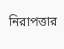নিরাপত্তার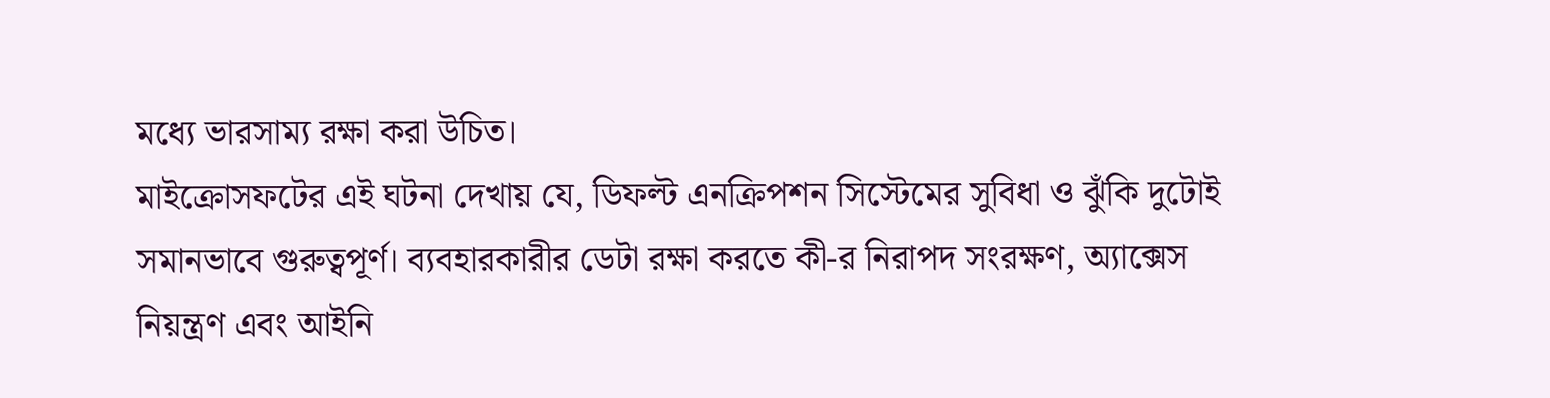মধ্যে ভারসাম্য রক্ষা করা উচিত।
মাইক্রোসফটের এই ঘটনা দেখায় যে, ডিফল্ট এনক্রিপশন সিস্টেমের সুবিধা ও ঝুঁকি দুটোই সমানভাবে গুরুত্বপূর্ণ। ব্যবহারকারীর ডেটা রক্ষা করতে কী-র নিরাপদ সংরক্ষণ, অ্যাক্সেস নিয়ন্ত্রণ এবং আইনি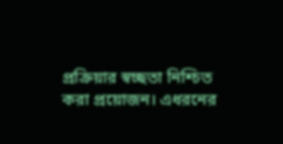প্রক্রিয়ার স্বচ্ছতা নিশ্চিত করা প্রয়োজন। এধরনের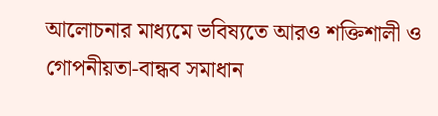আলোচনার মাধ্যমে ভবিষ্যতে আরও শক্তিশালী ও গোপনীয়তা-বান্ধব সমাধান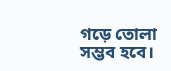গড়ে তোলা সম্ভব হবে।